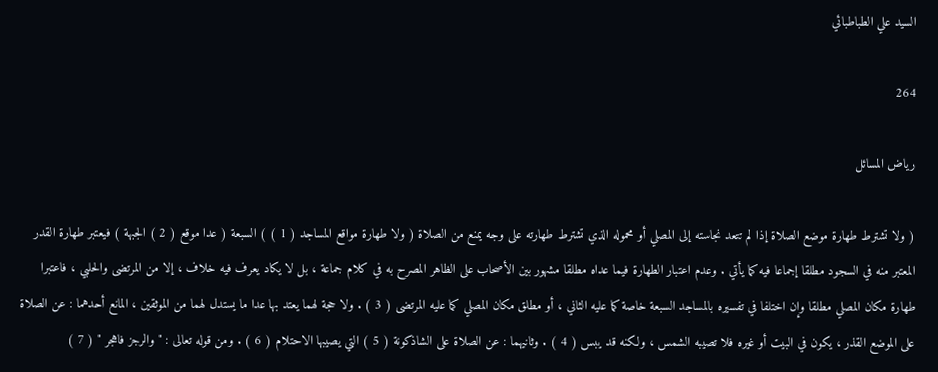السيد علي الطباطبائي

264

رياض المسائل

( ولا تشترط طهارة موضع الصلاة إذا لم تتعد نجاسته إلى المصلي أو محموله الذي تشترط طهارته على وجه يمنع من الصلاة ( ولا طهارة مواقع المساجد ( 1 ) ) السبعة ( عدا موقع ( 2 ) الجبهة ) فيعتبر طهارة القدر المعتبر منه في السجود مطلقا إجماعا فيه كما يأتي . وعدم اعتبار الطهارة فيما عداه مطلقا مشهور بين الأصحاب على الظاهر المصرح به في كلام جماعة ، بل لا يكاد يعرف فيه خلاف ، إلا من المرتضى والحلبي ، فاعتبرا طهارة مكان المصلي مطلقا وإن اختلفا في تفسيره بالمساجد السبعة خاصة كما عليه الثاني ، أو مطلق مكان المصلي كما عليه المرتضى ( 3 ) . ولا حجة لهما يعتد بها عدا ما يستدل لهما من الموثقين ، المانع أحدهما : عن الصلاة على الموضع القذر ، يكون في البيت أو غيره فلا تصيبه الشمس ، ولكنه قد يبس ( 4 ) . وثانيهما : عن الصلاة على الشاذكونة ( 5 ) التي يصيبها الاحتلام ( 6 ) . ومن قوله تعالى : " والرجز فاهجر " ( 7 )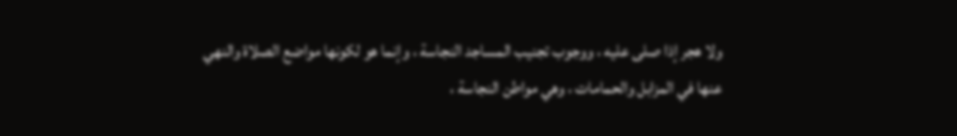ولا هجر إذا صلى عليه ، ووجوب تجنيب المساجد النجاسة ، وإنما هو لكونها مواضع الصلاة والنهي عنها في المزابل والحمامات ، وهي مواطن النجاسة ،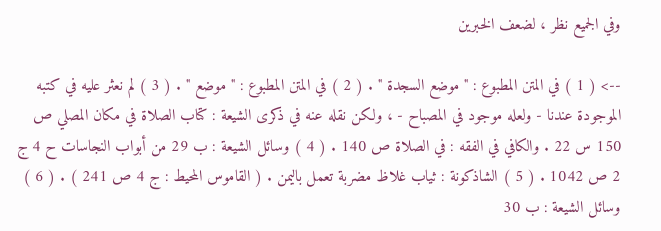وفي الجميع نظر ، لضعف الخبرين

--> ( 1 ) في المتن المطبوع : " موضع السجدة " . ( 2 ) في المتن المطبوع : " موضع " . ( 3 ) لم نعثر عليه في كتبه الموجودة عندنا - ولعله موجود في المصباح - ، ولكن نقله عنه في ذكرى الشيعة : كتاب الصلاة في مكان المصلي ص 150 س 22 . والكافي في الفقه : في الصلاة ص 140 . ( 4 ) وسائل الشيعة : ب 29 من أبواب النجاسات ح 4 ج 2 ص 1042 . ( 5 ) الشاذكونة : ثياب غلاظ مضربة تعمل باليمن . ( القاموس المحيط : ج 4 ص 241 ) . ( 6 ) وسائل الشيعة : ب 30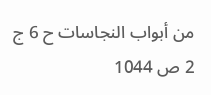من أبواب النجاسات ح 6 ج 2 ص 1044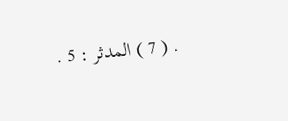. ( 7 ) المدثر : 5 .